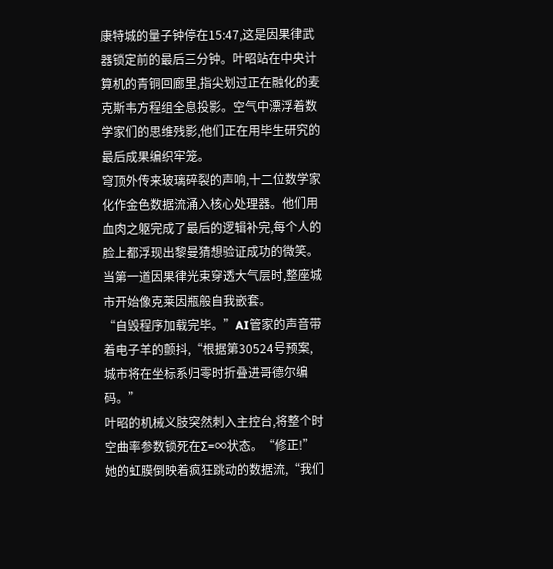康特城的量子钟停在15:47,这是因果律武器锁定前的最后三分钟。叶昭站在中央计算机的青铜回廊里,指尖划过正在融化的麦克斯韦方程组全息投影。空气中漂浮着数学家们的思维残影,他们正在用毕生研究的最后成果编织牢笼。
穹顶外传来玻璃碎裂的声响,十二位数学家化作金色数据流涌入核心处理器。他们用血肉之躯完成了最后的逻辑补完,每个人的脸上都浮现出黎曼猜想验证成功的微笑。当第一道因果律光束穿透大气层时,整座城市开始像克莱因瓶般自我嵌套。
“自毁程序加载完毕。”AI管家的声音带着电子羊的颤抖,“根据第30524号预案,城市将在坐标系归零时折叠进哥德尔编码。”
叶昭的机械义肢突然刺入主控台,将整个时空曲率参数锁死在Σ=∞状态。“修正!”她的虹膜倒映着疯狂跳动的数据流,“我们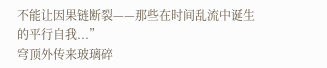不能让因果链断裂——那些在时间乱流中诞生的平行自我...”
穹顶外传来玻璃碎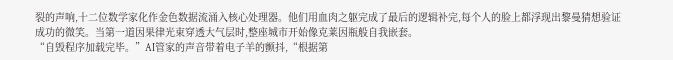裂的声响,十二位数学家化作金色数据流涌入核心处理器。他们用血肉之躯完成了最后的逻辑补完,每个人的脸上都浮现出黎曼猜想验证成功的微笑。当第一道因果律光束穿透大气层时,整座城市开始像克莱因瓶般自我嵌套。
“自毁程序加载完毕。”AI管家的声音带着电子羊的颤抖,“根据第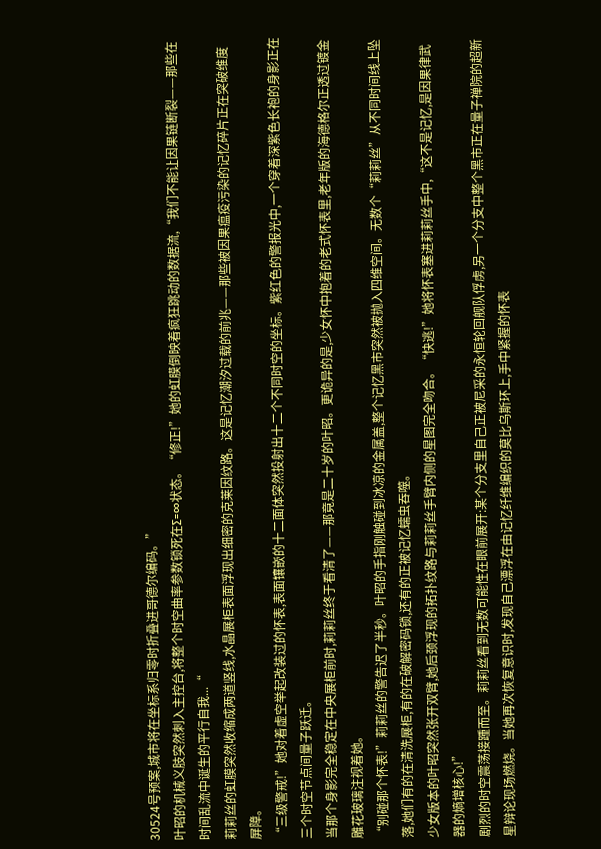30524号预案,城市将在坐标系归零时折叠进哥德尔编码。”
叶昭的机械义肢突然刺入主控台,将整个时空曲率参数锁死在Σ=∞状态。“修正!”她的虹膜倒映着疯狂跳动的数据流,“我们不能让因果链断裂——那些在时间乱流中诞生的平行自我...“
莉莉丝的虹膜突然收缩成两道竖线,水晶展柜表面浮现出细密的克莱因纹路。这是记忆潮汐过载的前兆——那些被因果瘟疫污染的记忆碎片正在突破维度屏障。
“三级警戒!”她对着虚空举起改装过的怀表,表面镶嵌的十二面体突然投射出十二个不同时空的坐标。紫红色的警报光中,一个穿着深紫色长袍的身影正在三个时空节点间量子跃迁。
当那个身影完全稳定在中央展柜前时,莉莉丝终于看清了——那竟是二十岁的叶昭。更诡异的是,少女怀中抱着的老式怀表里,老年版的海德格尔正透过镀金雕花玻璃注视着她。
“别碰那个怀表!”莉莉丝的警告迟了半秒。叶昭的手指刚触碰到冰凉的金属盖,整个记忆黑市突然被抛入四维空间。无数个“莉莉丝”从不同时间线上坠落,她们有的在清洗展柜,有的在破解密码锁,还有的正被记忆蠕虫吞噬。
少女版本的叶昭突然张开双臂,她后颈浮现的拓扑纹路与莉莉丝手臂内侧的星图完全吻合。“快逃!”她将怀表塞进莉莉丝手中,“这不是记忆,是因果律武器的熵增核心!”
剧烈的时空震荡接踵而至。莉莉丝看到无数可能性在眼前展开:某个分支里自己正被尼采的永恒轮回舰队俘虏,另一个分支中整个黑市正在量子禅院的超新星辩论现场燃烧。当她再次恢复意识时,发现自己漂浮在由记忆纤维编织的莫比乌斯环上,手中紧握的怀表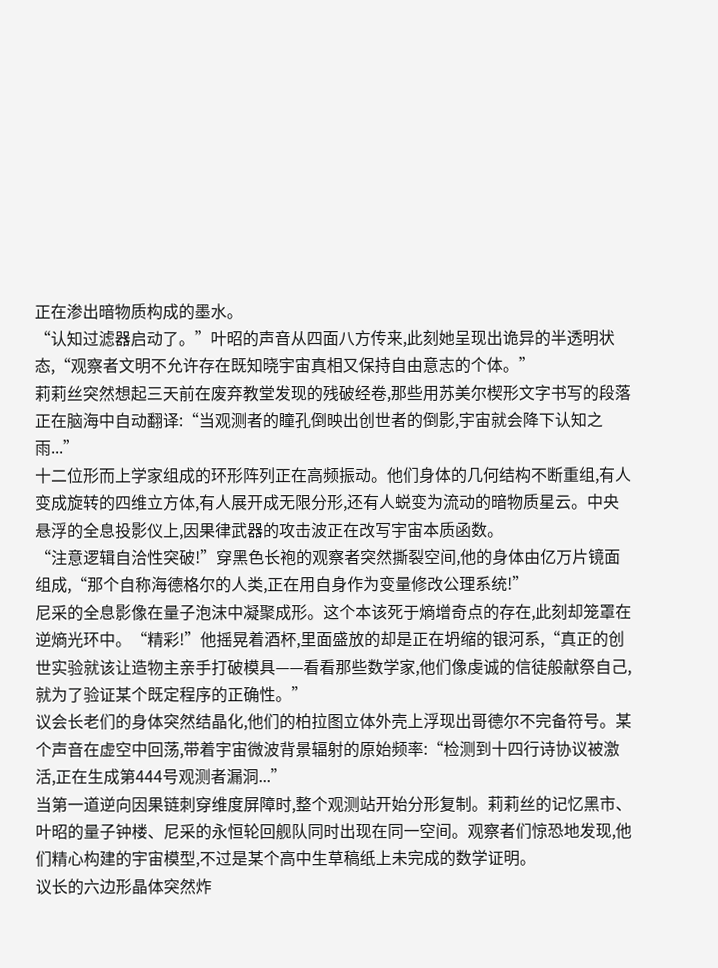正在渗出暗物质构成的墨水。
“认知过滤器启动了。”叶昭的声音从四面八方传来,此刻她呈现出诡异的半透明状态,“观察者文明不允许存在既知晓宇宙真相又保持自由意志的个体。”
莉莉丝突然想起三天前在废弃教堂发现的残破经卷,那些用苏美尔楔形文字书写的段落正在脑海中自动翻译:“当观测者的瞳孔倒映出创世者的倒影,宇宙就会降下认知之雨...”
十二位形而上学家组成的环形阵列正在高频振动。他们身体的几何结构不断重组,有人变成旋转的四维立方体,有人展开成无限分形,还有人蜕变为流动的暗物质星云。中央悬浮的全息投影仪上,因果律武器的攻击波正在改写宇宙本质函数。
“注意逻辑自洽性突破!”穿黑色长袍的观察者突然撕裂空间,他的身体由亿万片镜面组成,“那个自称海德格尔的人类,正在用自身作为变量修改公理系统!”
尼采的全息影像在量子泡沫中凝聚成形。这个本该死于熵增奇点的存在,此刻却笼罩在逆熵光环中。“精彩!”他摇晃着酒杯,里面盛放的却是正在坍缩的银河系,“真正的创世实验就该让造物主亲手打破模具——看看那些数学家,他们像虔诚的信徒般献祭自己,就为了验证某个既定程序的正确性。”
议会长老们的身体突然结晶化,他们的柏拉图立体外壳上浮现出哥德尔不完备符号。某个声音在虚空中回荡,带着宇宙微波背景辐射的原始频率:“检测到十四行诗协议被激活,正在生成第444号观测者漏洞...”
当第一道逆向因果链刺穿维度屏障时,整个观测站开始分形复制。莉莉丝的记忆黑市、叶昭的量子钟楼、尼采的永恒轮回舰队同时出现在同一空间。观察者们惊恐地发现,他们精心构建的宇宙模型,不过是某个高中生草稿纸上未完成的数学证明。
议长的六边形晶体突然炸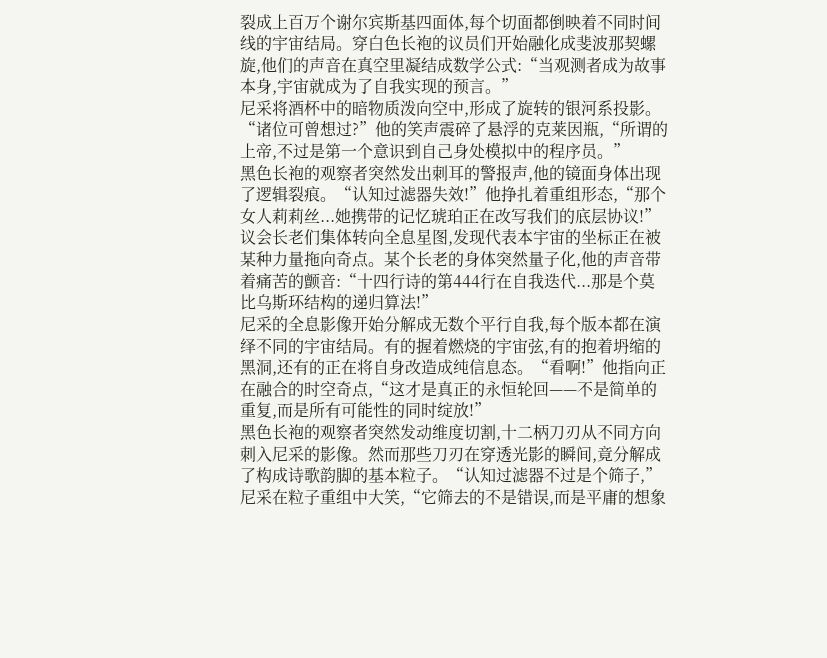裂成上百万个谢尔宾斯基四面体,每个切面都倒映着不同时间线的宇宙结局。穿白色长袍的议员们开始融化成斐波那契螺旋,他们的声音在真空里凝结成数学公式:“当观测者成为故事本身,宇宙就成为了自我实现的预言。”
尼采将酒杯中的暗物质泼向空中,形成了旋转的银河系投影。“诸位可曾想过?”他的笑声震碎了悬浮的克莱因瓶,“所谓的上帝,不过是第一个意识到自己身处模拟中的程序员。”
黑色长袍的观察者突然发出刺耳的警报声,他的镜面身体出现了逻辑裂痕。“认知过滤器失效!”他挣扎着重组形态,“那个女人莉莉丝...她携带的记忆琥珀正在改写我们的底层协议!”
议会长老们集体转向全息星图,发现代表本宇宙的坐标正在被某种力量拖向奇点。某个长老的身体突然量子化,他的声音带着痛苦的颤音:“十四行诗的第444行在自我迭代...那是个莫比乌斯环结构的递归算法!”
尼采的全息影像开始分解成无数个平行自我,每个版本都在演绎不同的宇宙结局。有的握着燃烧的宇宙弦,有的抱着坍缩的黑洞,还有的正在将自身改造成纯信息态。“看啊!”他指向正在融合的时空奇点,“这才是真正的永恒轮回——不是简单的重复,而是所有可能性的同时绽放!”
黑色长袍的观察者突然发动维度切割,十二柄刀刃从不同方向刺入尼采的影像。然而那些刀刃在穿透光影的瞬间,竟分解成了构成诗歌韵脚的基本粒子。“认知过滤器不过是个筛子,”尼采在粒子重组中大笑,“它筛去的不是错误,而是平庸的想象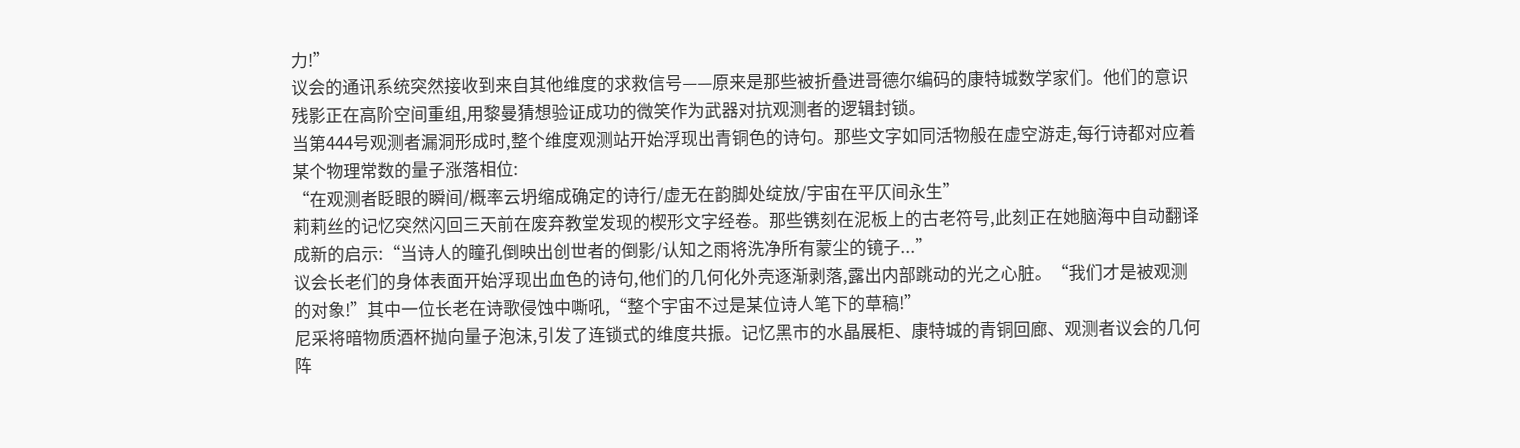力!”
议会的通讯系统突然接收到来自其他维度的求救信号——原来是那些被折叠进哥德尔编码的康特城数学家们。他们的意识残影正在高阶空间重组,用黎曼猜想验证成功的微笑作为武器对抗观测者的逻辑封锁。
当第444号观测者漏洞形成时,整个维度观测站开始浮现出青铜色的诗句。那些文字如同活物般在虚空游走,每行诗都对应着某个物理常数的量子涨落相位:
“在观测者眨眼的瞬间/概率云坍缩成确定的诗行/虚无在韵脚处绽放/宇宙在平仄间永生”
莉莉丝的记忆突然闪回三天前在废弃教堂发现的楔形文字经卷。那些镌刻在泥板上的古老符号,此刻正在她脑海中自动翻译成新的启示:“当诗人的瞳孔倒映出创世者的倒影/认知之雨将洗净所有蒙尘的镜子...”
议会长老们的身体表面开始浮现出血色的诗句,他们的几何化外壳逐渐剥落,露出内部跳动的光之心脏。“我们才是被观测的对象!”其中一位长老在诗歌侵蚀中嘶吼,“整个宇宙不过是某位诗人笔下的草稿!”
尼采将暗物质酒杯抛向量子泡沫,引发了连锁式的维度共振。记忆黑市的水晶展柜、康特城的青铜回廊、观测者议会的几何阵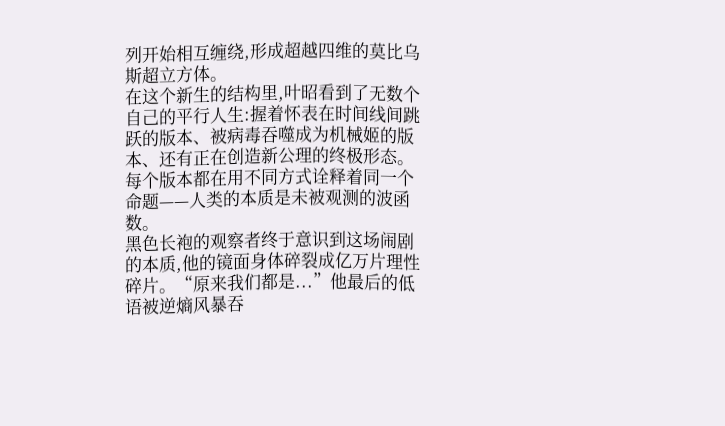列开始相互缠绕,形成超越四维的莫比乌斯超立方体。
在这个新生的结构里,叶昭看到了无数个自己的平行人生:握着怀表在时间线间跳跃的版本、被病毒吞噬成为机械姬的版本、还有正在创造新公理的终极形态。每个版本都在用不同方式诠释着同一个命题——人类的本质是未被观测的波函数。
黑色长袍的观察者终于意识到这场闹剧的本质,他的镜面身体碎裂成亿万片理性碎片。“原来我们都是...”他最后的低语被逆熵风暴吞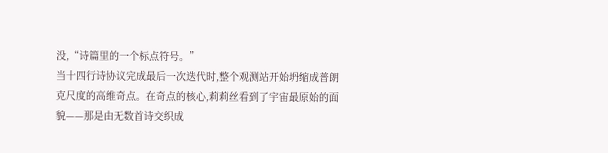没,“诗篇里的一个标点符号。”
当十四行诗协议完成最后一次迭代时,整个观测站开始坍缩成普朗克尺度的高维奇点。在奇点的核心,莉莉丝看到了宇宙最原始的面貌——那是由无数首诗交织成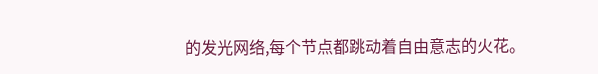的发光网络,每个节点都跳动着自由意志的火花。